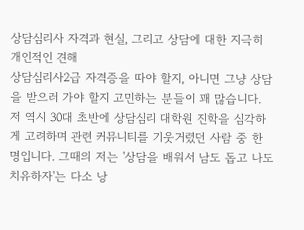상담심리사 자격과 현실, 그리고 상담에 대한 지극히 개인적인 견해
상담심리사2급 자격증을 따야 할지, 아니면 그냥 상담을 받으러 가야 할지 고민하는 분들이 꽤 많습니다. 저 역시 30대 초반에 상담심리 대학원 진학을 심각하게 고려하며 관련 커뮤니티를 기웃거렸던 사람 중 한 명입니다. 그때의 저는 '상담을 배워서 남도 돕고 나도 치유하자'는 다소 낭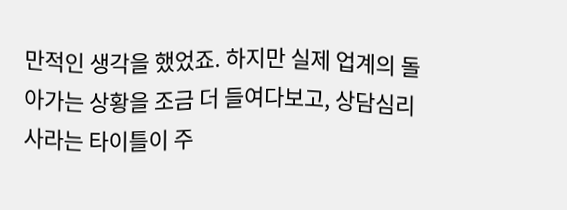만적인 생각을 했었죠. 하지만 실제 업계의 돌아가는 상황을 조금 더 들여다보고, 상담심리사라는 타이틀이 주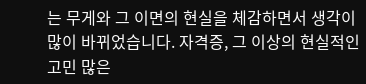는 무게와 그 이면의 현실을 체감하면서 생각이 많이 바뀌었습니다. 자격증, 그 이상의 현실적인 고민 많은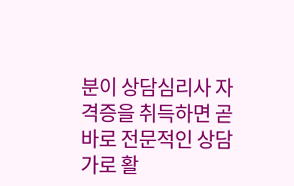분이 상담심리사 자격증을 취득하면 곧바로 전문적인 상담가로 활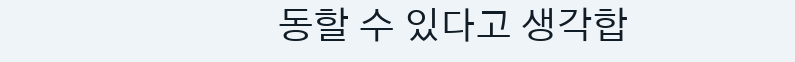동할 수 있다고 생각합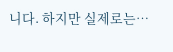니다. 하지만 실제로는…